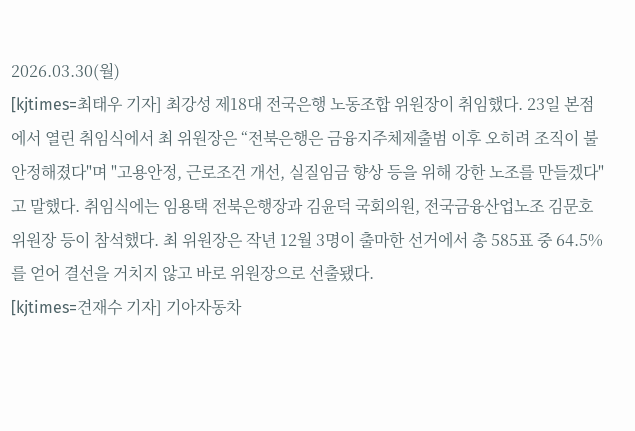2026.03.30(월)
[kjtimes=최태우 기자] 최강성 제18대 전국은행 노동조합 위원장이 취임했다. 23일 본점에서 열린 취임식에서 최 위원장은 “전북은행은 금융지주체제출범 이후 오히려 조직이 불안정해졌다"며 "고용안정, 근로조건 개선, 실질임금 향상 등을 위해 강한 노조를 만들겠다"고 말했다. 취임식에는 임용택 전북은행장과 김윤덕 국회의원, 전국금융산업노조 김문호 위원장 등이 참석했다. 최 위원장은 작년 12월 3명이 출마한 선거에서 총 585표 중 64.5%를 얻어 결선을 거치지 않고 바로 위원장으로 선출됐다.
[kjtimes=견재수 기자] 기아자동차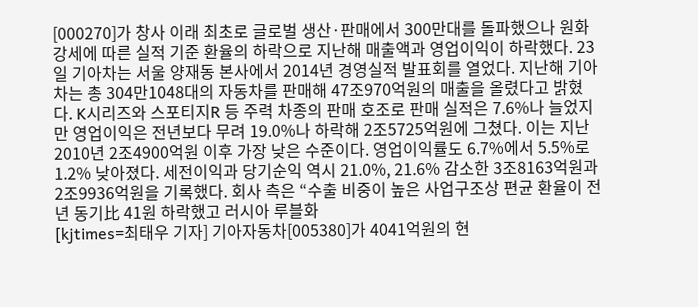[000270]가 창사 이래 최초로 글로벌 생산·판매에서 300만대를 돌파했으나 원화 강세에 따른 실적 기준 환율의 하락으로 지난해 매출액과 영업이익이 하락했다. 23일 기아차는 서울 양재동 본사에서 2014년 경영실적 발표회를 열었다. 지난해 기아차는 총 304만1048대의 자동차를 판매해 47조970억원의 매출을 올렸다고 밝혔다. K시리즈와 스포티지R 등 주력 차종의 판매 호조로 판매 실적은 7.6%나 늘었지만 영업이익은 전년보다 무려 19.0%나 하락해 2조5725억원에 그쳤다. 이는 지난 2010년 2조4900억원 이후 가장 낮은 수준이다. 영업이익률도 6.7%에서 5.5%로 1.2% 낮아졌다. 세전이익과 당기순익 역시 21.0%, 21.6% 감소한 3조8163억원과 2조9936억원을 기록했다. 회사 측은 “수출 비중이 높은 사업구조상 편균 환율이 전년 동기比 41원 하락했고 러시아 루블화
[kjtimes=최태우 기자] 기아자동차[005380]가 4041억원의 현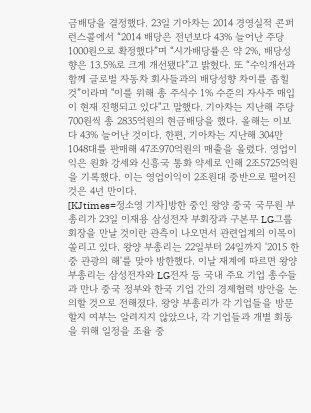금배당을 결정했다. 23일 기아차는 2014 경영실적 콘퍼런스콜에서 “2014 배당은 전년보다 43% 늘어난 주당 1000원으로 확정했다”며 “시가배당률은 약 2%, 배당성향은 13.5%로 크게 개선됐다”고 밝혔다. 또 “수익개선과 함께 글로벌 자동차 회사들과의 배당성향 차이를 좁힐 것”이라며 "이를 위해 총 주식수 1% 수준의 자사주 매입이 현재 진행되고 있다"고 말했다. 기아차는 지난해 주당 700원씩 총 2835억원의 현금배당을 했다. 올해는 이보다 43% 늘어난 것이다. 한편, 기아차는 지난해 304만1048대를 판매해 47조970억원의 매출을 올렸다. 영업이익은 원화 강세와 신흥국 통화 약세로 인해 2조5725억원을 기록했다. 이는 영업이익이 2조원대 중반으로 떨어진 것은 4년 만이다.
[KJtimes=정소영 기자]방한 중인 왕양 중국 국무원 부총리가 23일 이재용 삼성전자 부회장과 구본무 LG그룹 회장을 만날 것이란 관측이 나오면서 관련업계의 이목이 쏠리고 있다. 왕양 부총리는 22일부터 24일까지 '2015 한중 관광의 해'를 맞아 방한했다. 이날 재계에 따르면 왕양 부총리는 삼성전자와 LG전자 등 국내 주요 기업 총수들과 만나 중국 정부와 한국 기업 간의 경제협력 방안을 논의할 것으로 전해졌다. 왕양 부총리가 각 기업들을 방문할지 여부는 알려지지 않았으나, 각 기업들과 개별 회동을 위해 일정을 조율 중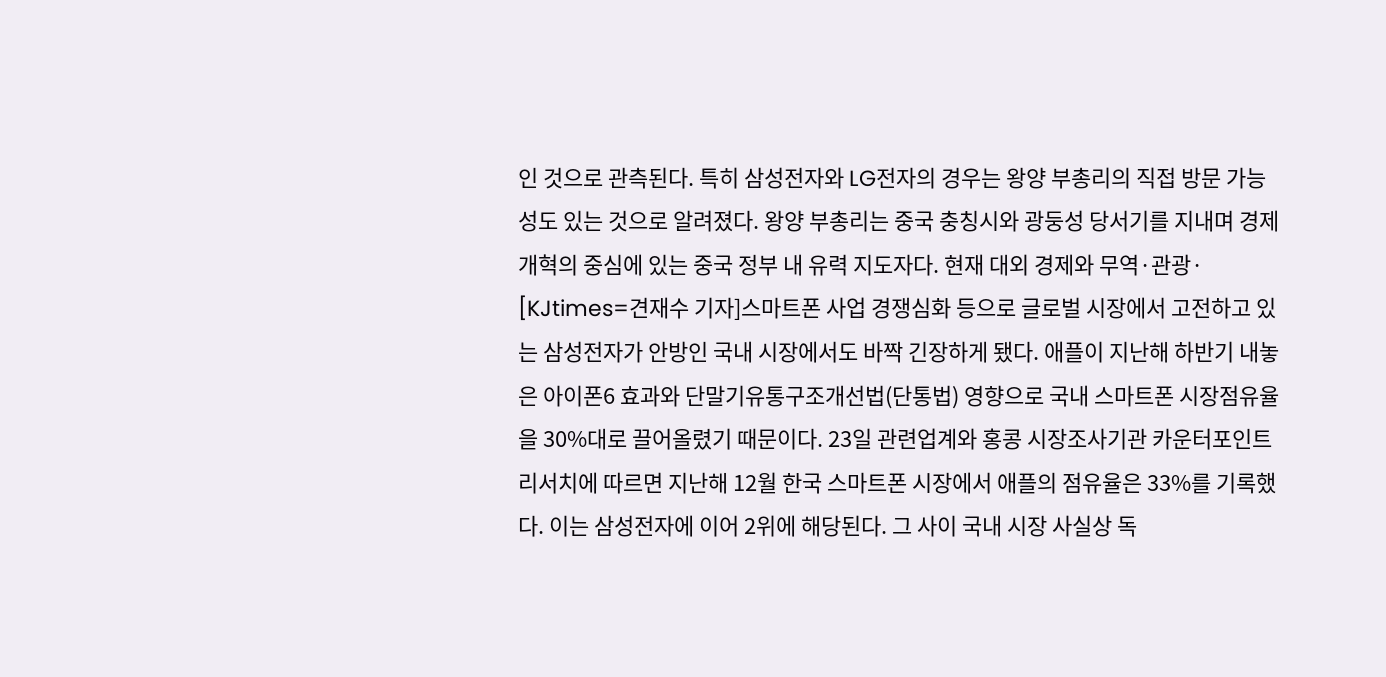인 것으로 관측된다. 특히 삼성전자와 LG전자의 경우는 왕양 부총리의 직접 방문 가능성도 있는 것으로 알려졌다. 왕양 부총리는 중국 충칭시와 광둥성 당서기를 지내며 경제개혁의 중심에 있는 중국 정부 내 유력 지도자다. 현재 대외 경제와 무역·관광·
[KJtimes=견재수 기자]스마트폰 사업 경쟁심화 등으로 글로벌 시장에서 고전하고 있는 삼성전자가 안방인 국내 시장에서도 바짝 긴장하게 됐다. 애플이 지난해 하반기 내놓은 아이폰6 효과와 단말기유통구조개선법(단통법) 영향으로 국내 스마트폰 시장점유율을 30%대로 끌어올렸기 때문이다. 23일 관련업계와 홍콩 시장조사기관 카운터포인트리서치에 따르면 지난해 12월 한국 스마트폰 시장에서 애플의 점유율은 33%를 기록했다. 이는 삼성전자에 이어 2위에 해당된다. 그 사이 국내 시장 사실상 독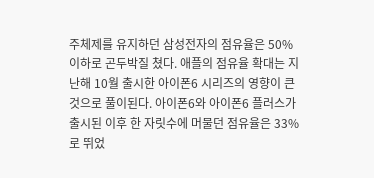주체제를 유지하던 삼성전자의 점유율은 50% 이하로 곤두박질 쳤다. 애플의 점유율 확대는 지난해 10월 출시한 아이폰6 시리즈의 영향이 큰 것으로 풀이된다. 아이폰6와 아이폰6 플러스가 출시된 이후 한 자릿수에 머물던 점유율은 33%로 뛰었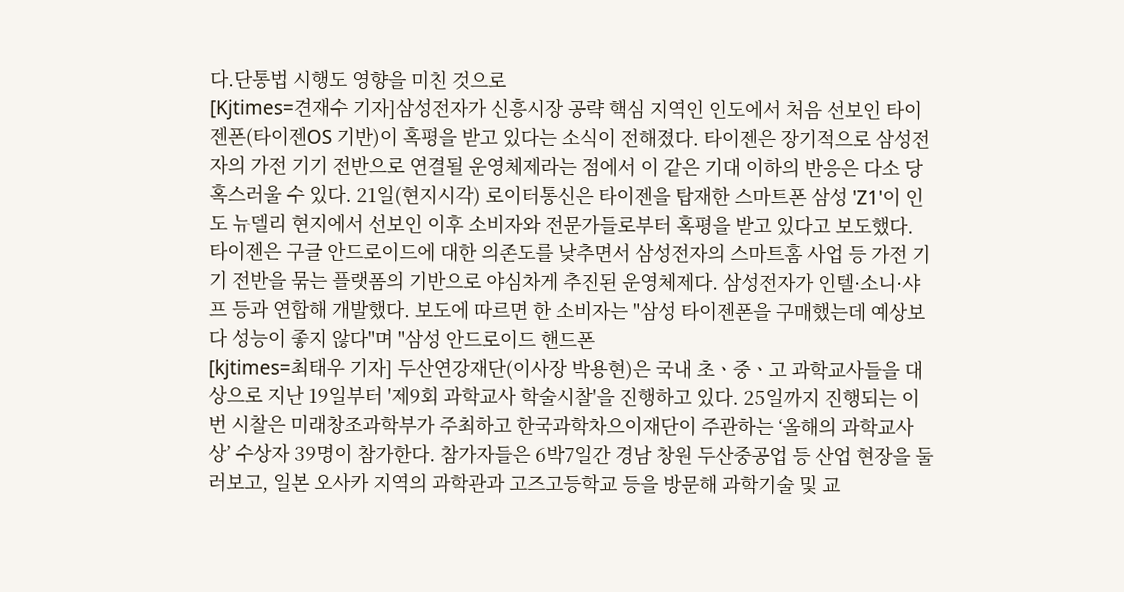다.단통법 시행도 영향을 미친 것으로
[Kjtimes=견재수 기자]삼성전자가 신흥시장 공략 핵심 지역인 인도에서 처음 선보인 타이젠폰(타이젠OS 기반)이 혹평을 받고 있다는 소식이 전해졌다. 타이젠은 장기적으로 삼성전자의 가전 기기 전반으로 연결될 운영체제라는 점에서 이 같은 기대 이하의 반응은 다소 당혹스러울 수 있다. 21일(현지시각) 로이터통신은 타이젠을 탑재한 스마트폰 삼성 'Z1'이 인도 뉴델리 현지에서 선보인 이후 소비자와 전문가들로부터 혹평을 받고 있다고 보도했다. 타이젠은 구글 안드로이드에 대한 의존도를 낮추면서 삼성전자의 스마트홈 사업 등 가전 기기 전반을 묶는 플랫폼의 기반으로 야심차게 추진된 운영체제다. 삼성전자가 인텔·소니·샤프 등과 연합해 개발했다. 보도에 따르면 한 소비자는 "삼성 타이젠폰을 구매했는데 예상보다 성능이 좋지 않다"며 "삼성 안드로이드 핸드폰
[kjtimes=최태우 기자] 두산연강재단(이사장 박용현)은 국내 초ㆍ중ㆍ고 과학교사들을 대상으로 지난 19일부터 '제9회 과학교사 학술시찰'을 진행하고 있다. 25일까지 진행되는 이번 시찰은 미래창조과학부가 주최하고 한국과학차으이재단이 주관하는 ‘올해의 과학교사상’ 수상자 39명이 참가한다. 참가자들은 6박7일간 경남 창원 두산중공업 등 산업 현장을 둘러보고, 일본 오사카 지역의 과학관과 고즈고등학교 등을 방문해 과학기술 및 교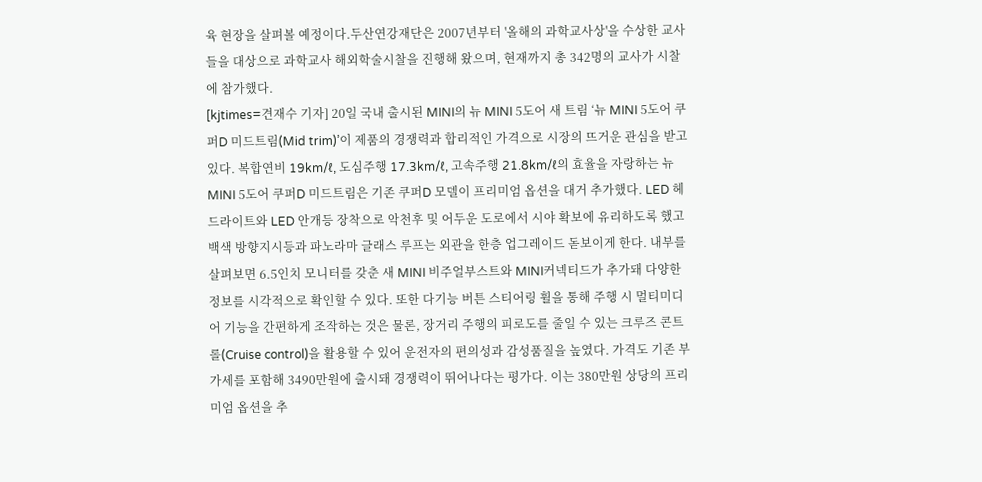육 현장을 살펴볼 예정이다.두산연강재단은 2007년부터 '올해의 과학교사상'을 수상한 교사들을 대상으로 과학교사 해외학술시찰을 진행해 왔으며, 현재까지 총 342명의 교사가 시찰에 참가했다.
[kjtimes=견재수 기자] 20일 국내 출시된 MINI의 뉴 MINI 5도어 새 트림 ‘뉴 MINI 5도어 쿠퍼D 미드트림(Mid trim)’이 제품의 경쟁력과 합리적인 가격으로 시장의 뜨거운 관심을 받고 있다. 복합연비 19km/ℓ, 도심주행 17.3km/ℓ, 고속주행 21.8km/ℓ의 효율을 자랑하는 뉴 MINI 5도어 쿠퍼D 미드트림은 기존 쿠퍼D 모델이 프리미엄 옵션을 대거 추가했다. LED 헤드라이트와 LED 안개등 장착으로 악천후 및 어두운 도로에서 시야 확보에 유리하도록 했고 백색 방향지시등과 파노라마 글래스 루프는 외관을 한층 업그레이드 돋보이게 한다. 내부를 살펴보면 6.5인치 모니터를 갖춘 새 MINI 비주얼부스트와 MINI커넥티드가 추가돼 다양한 정보를 시각적으로 확인할 수 있다. 또한 다기능 버튼 스티어링 휠을 통해 주행 시 멀티미디어 기능을 간편하게 조작하는 것은 물론, 장거리 주행의 피로도를 줄일 수 있는 크루즈 콘트롤(Cruise control)을 활용할 수 있어 운전자의 편의성과 감성품질을 높였다. 가격도 기존 부가세를 포함해 3490만원에 출시돼 경쟁력이 뛰어나다는 평가다. 이는 380만원 상당의 프리미엄 옵션을 추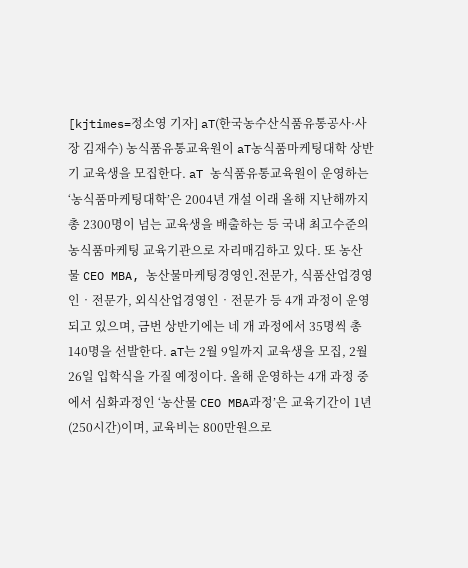[kjtimes=정소영 기자] aT(한국농수산식품유통공사·사장 김재수) 농식품유통교육원이 aT농식품마케팅대학 상반기 교육생을 모집한다. aT 농식품유통교육원이 운영하는 ‘농식품마케팅대학’은 2004년 개설 이래 올해 지난해까지 총 2300명이 넘는 교육생을 배출하는 등 국내 최고수준의 농식품마케팅 교육기관으로 자리매김하고 있다. 또 농산물 CEO MBA, 농산물마케팅경영인․전문가, 식품산업경영인‧전문가, 외식산업경영인‧전문가 등 4개 과정이 운영되고 있으며, 금번 상반기에는 네 개 과정에서 35명씩 총 140명을 선발한다. aT는 2월 9일까지 교육생을 모집, 2월 26일 입학식을 가질 예정이다. 올해 운영하는 4개 과정 중에서 심화과정인 ‘농산물 CEO MBA과정’은 교육기간이 1년(250시간)이며, 교육비는 800만원으로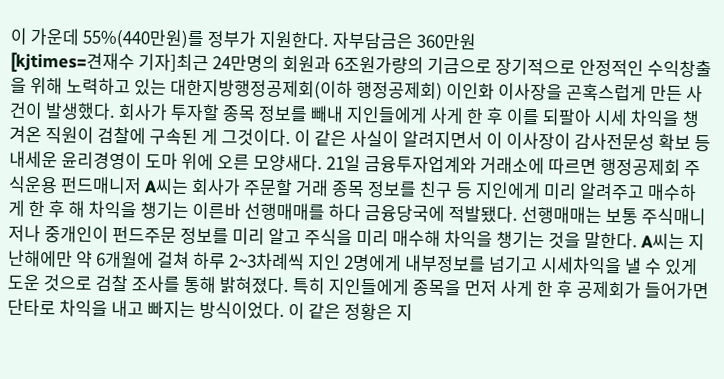이 가운데 55%(440만원)를 정부가 지원한다. 자부담금은 360만원
[kjtimes=견재수 기자]최근 24만명의 회원과 6조원가량의 기금으로 장기적으로 안정적인 수익창출을 위해 노력하고 있는 대한지방행정공제회(이하 행정공제회) 이인화 이사장을 곤혹스럽게 만든 사건이 발생했다. 회사가 투자할 종목 정보를 빼내 지인들에게 사게 한 후 이를 되팔아 시세 차익을 챙겨온 직원이 검찰에 구속된 게 그것이다. 이 같은 사실이 알려지면서 이 이사장이 감사전문성 확보 등 내세운 윤리경영이 도마 위에 오른 모양새다. 21일 금융투자업계와 거래소에 따르면 행정공제회 주식운용 펀드매니저 A씨는 회사가 주문할 거래 종목 정보를 친구 등 지인에게 미리 알려주고 매수하게 한 후 해 차익을 챙기는 이른바 선행매매를 하다 금융당국에 적발됐다. 선행매매는 보통 주식매니저나 중개인이 펀드주문 정보를 미리 알고 주식을 미리 매수해 차익을 챙기는 것을 말한다. A씨는 지난해에만 약 6개월에 걸쳐 하루 2~3차례씩 지인 2명에게 내부정보를 넘기고 시세차익을 낼 수 있게 도운 것으로 검찰 조사를 통해 밝혀졌다. 특히 지인들에게 종목을 먼저 사게 한 후 공제회가 들어가면 단타로 차익을 내고 빠지는 방식이었다. 이 같은 정황은 지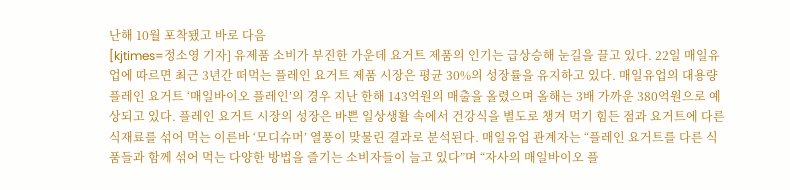난해 10월 포착됐고 바로 다음
[kjtimes=정소영 기자] 유제품 소비가 부진한 가운데 요거트 제품의 인기는 급상승해 눈길을 끌고 있다. 22일 매일유업에 따르면 최근 3년간 떠먹는 플레인 요거트 제품 시장은 평균 30%의 성장률을 유지하고 있다. 매일유업의 대용량 플레인 요거트 ‘매일바이오 플레인’의 경우 지난 한해 143억원의 매출을 올렸으며 올해는 3배 가까운 380억원으로 예상되고 있다. 플레인 요거트 시장의 성장은 바쁜 일상생활 속에서 건강식을 별도로 챙겨 먹기 힘든 점과 요거트에 다른 식재료를 섞어 먹는 이른바 ‘모디슈머’ 열풍이 맞물린 결과로 분석된다. 매일유업 관계자는 “플레인 요거트를 다른 식품들과 함께 섞어 먹는 다양한 방법을 즐기는 소비자들이 늘고 있다”며 “자사의 매일바이오 플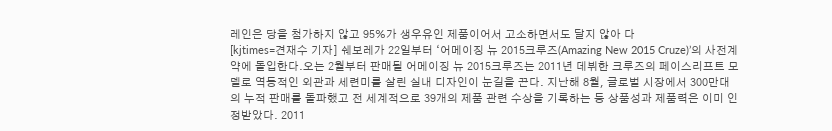레인은 당을 첨가하지 않고 95%가 생우유인 제품이어서 고소하면서도 달지 않아 다
[kjtimes=견재수 기자] 쉐보레가 22일부터 ‘어메이징 뉴 2015크루즈(Amazing New 2015 Cruze)’의 사전계약에 돌입한다.오는 2월부터 판매될 어메이징 뉴 2015크루즈는 2011년 데뷔한 크루즈의 페이스리프트 모델로 역동적인 외관과 세련미를 살린 실내 디자인이 눈길을 끈다. 지난해 8월, 글로벌 시장에서 300만대의 누적 판매를 돌파했고 전 세계적으로 39개의 제품 관련 수상을 기록하는 등 상품성과 제품력은 이미 인정받았다. 2011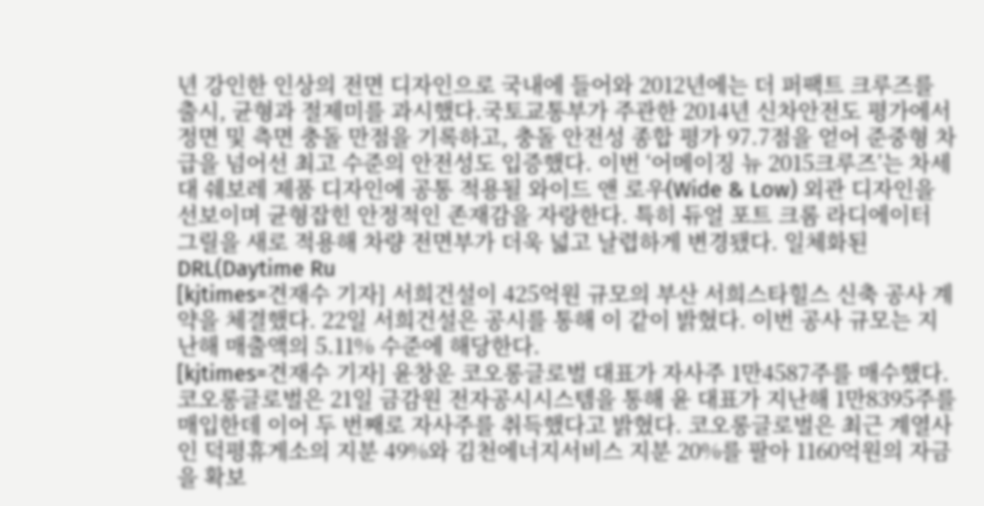년 강인한 인상의 전면 디자인으로 국내에 들어와 2012년에는 더 퍼팩트 크루즈를 출시, 균형과 절제미를 과시했다.국토교통부가 주관한 2014년 신차안전도 평가에서 정면 및 측면 충돌 만점을 기록하고, 충돌 안전성 종합 평가 97.7점을 얻어 준중형 차급을 넘어선 최고 수준의 안전성도 입증했다. 이번 ‘어메이징 뉴 2015크루즈’는 차세대 쉐보레 제품 디자인에 공통 적용될 와이드 앤 로우(Wide & Low) 외관 디자인을 선보이며 균형잡힌 안정적인 존재감을 자랑한다. 특히 듀얼 포트 크롬 라디에이터 그릴을 새로 적용해 차량 전면부가 더욱 넓고 날렵하게 변경됐다. 일체화된 DRL(Daytime Ru
[kjtimes=견재수 기자] 서희건설이 425억원 규모의 부산 서희스타힐스 신축 공사 계약을 체결했다. 22일 서희건설은 공시를 통해 이 같이 밝혔다. 이번 공사 규모는 지난해 매출액의 5.11% 수준에 해당한다.
[kjtimes=견재수 기자] 윤창운 코오롱글로벌 대표가 자사주 1만4587주를 매수했다. 코오롱글로벌은 21일 금감원 전자공시시스템을 통해 윤 대표가 지난해 1만8395주를 매입한데 이어 두 번째로 자사주를 취득했다고 밝혔다. 코오롱글로벌은 최근 계열사인 덕평휴게소의 지분 49%와 김천에너지서비스 지분 20%를 팔아 1160억원의 자금을 확보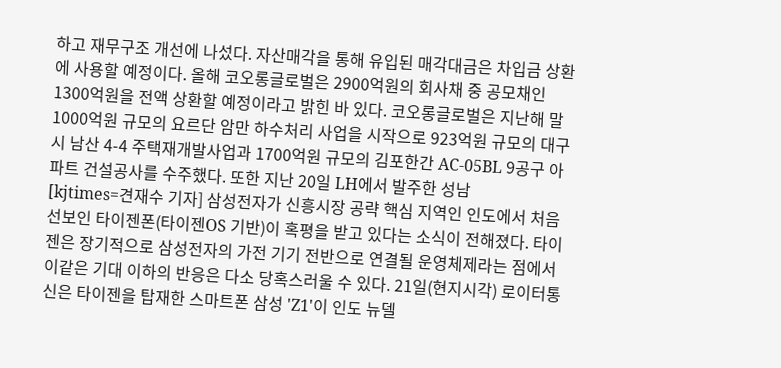하고 재무구조 개선에 나섰다. 자산매각을 통해 유입된 매각대금은 차입금 상환에 사용할 예정이다. 올해 코오롱글로벌은 2900억원의 회사채 중 공모채인 1300억원을 전액 상환할 예정이라고 밝힌 바 있다. 코오롱글로벌은 지난해 말 1000억원 규모의 요르단 암만 하수처리 사업을 시작으로 923억원 규모의 대구시 남산 4-4 주택재개발사업과 1700억원 규모의 김포한간 AC-05BL 9공구 아파트 건설공사를 수주했다. 또한 지난 20일 LH에서 발주한 성남
[kjtimes=견재수 기자] 삼성전자가 신흥시장 공략 핵심 지역인 인도에서 처음 선보인 타이젠폰(타이젠OS 기반)이 혹평을 받고 있다는 소식이 전해졌다. 타이젠은 장기적으로 삼성전자의 가전 기기 전반으로 연결될 운영체제라는 점에서 이같은 기대 이하의 반응은 다소 당혹스러울 수 있다. 21일(현지시각) 로이터통신은 타이젠을 탑재한 스마트폰 삼성 'Z1'이 인도 뉴델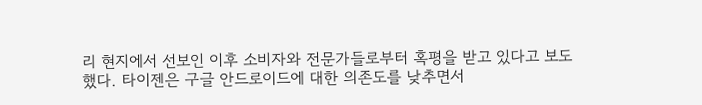리 현지에서 선보인 이후 소비자와 전문가들로부터 혹평을 받고 있다고 보도했다. 타이젠은 구글 안드로이드에 대한 의존도를 낮추면서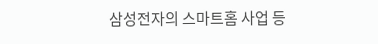삼성전자의 스마트홈 사업 등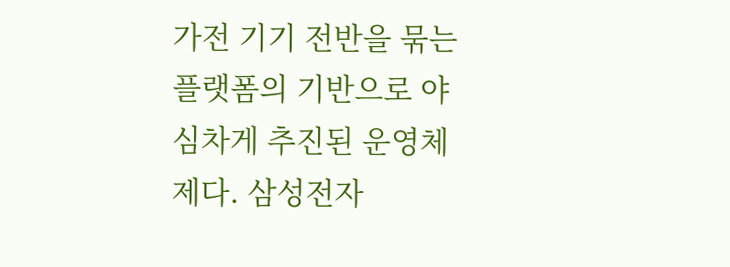가전 기기 전반을 묶는 플랫폼의 기반으로 야심차게 추진된 운영체제다. 삼성전자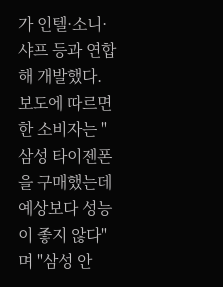가 인텔·소니·샤프 등과 연합해 개발했다. 보도에 따르면 한 소비자는 "삼성 타이젠폰을 구매했는데 예상보다 성능이 좋지 않다"며 "삼성 안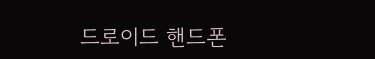드로이드 핸드폰